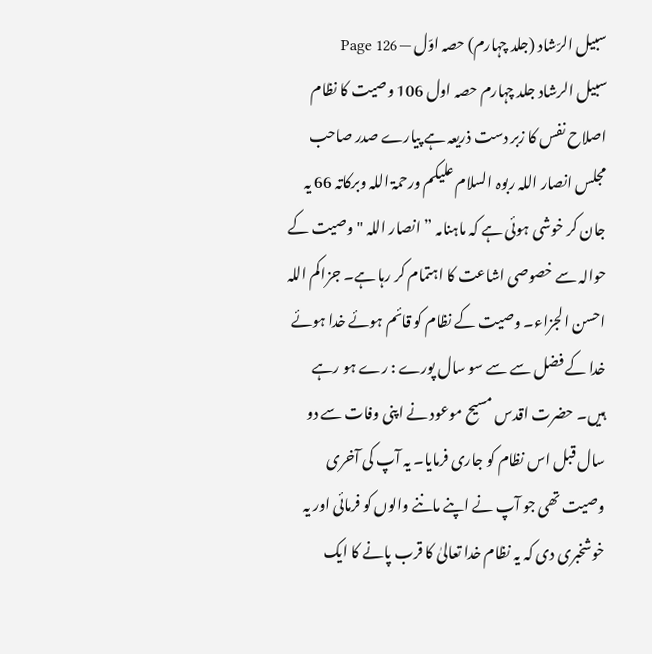سبیل الرّشاد (جلد چہارم) حصہ اوّل — Page 126
سبیل الرشاد جلد چہارم حصہ اول 106 وصیت کا نظام اصلاح نفس کا زبر دست ذریعہ ہے پیارے صدر صاحب مجلس انصار اللہ ربوہ السلام علیکم ورحمۃ اللہ وبرکاتہ 66 یہ جان کر خوشی ہوئی ہے کہ ماہنامہ ”انصار اللہ " وصیت کے حوالہ سے خصوصی اشاعت کا اہتمام کر رہا ہے۔ جزاکم اللہ احسن الجزاء۔ وصیت کے نظام کو قائم ہوئے خدا ہوئے خدا کے فضل سے سے سو سال پورے : رے ہو رہے ہیں۔ حضرت اقدس مسیح موعود نے اپنی وفات سے دو سال قبل اس نظام کو جاری فرمایا۔ یہ آپ کی آخری وصیت تھی جو آپ نے اپنے ماننے والوں کو فرمائی اور یہ خوشخبری دی کہ یہ نظام خدا تعالیٰ کا قرب پانے کا ایک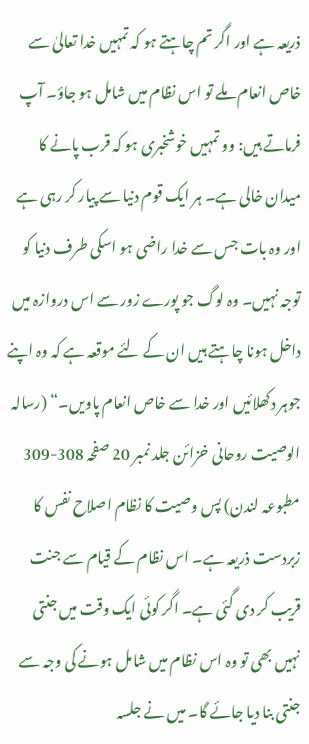ذریعہ ہے اور اگر تم چاہتے ہو کہ تمہیں خدا تعالیٰ سے خاص انعام ملے تو اس نظام میں شامل ہو جاؤ۔ آپ فرماتے ہیں: وو تمہیں خوشخبری ہو کہ قرب پانے کا میدان خالی ہے۔ ہر ایک قوم دنیا سے پیار کر رہی ہے اور وہ بات جس سے خدا راضی ہو اسکی طرف دنیا کو توجہ نہیں۔ وہ لوگ جو پورے زور سے اس دروازہ میں داخل ہونا چاہتے ہیں ان کے لئے موقعہ ہے کہ وہ اپنے جوہر دکھلائیں اور خدا سے خاص انعام پاویں۔“ (رسالہ الوصیت روحانی خزائن جلد نمبر 20 صفحہ 308-309 مطبوعہ لندن) پس وصیت کا نظام اصلاح نفس کا زبردست ذریعہ ہے۔ اس نظام کے قیام سے جنت قریب کر دی گئی ہے۔ اگر کوئی ایک وقت میں جنتی نہیں بھی تو وہ اس نظام میں شامل ہونے کی وجہ سے جنتی بنا دیا جائے گا۔ میں نے جلسہ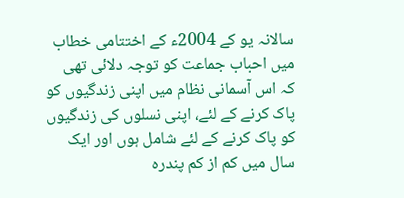سالانہ یو کے 2004ء کے اختتامی خطاب میں احباب جماعت کو توجہ دلائی تھی کہ اس آسمانی نظام میں اپنی زندگیوں کو پاک کرنے کے لئے، اپنی نسلوں کی زندگیوں کو پاک کرنے کے لئے شامل ہوں اور ایک سال میں کم از کم پندرہ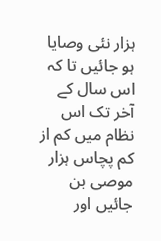ہزار نئی وصایا ہو جائیں تا کہ اس سال کے آخر تک اس نظام میں کم از کم پچاس ہزار موصی بن جائیں اور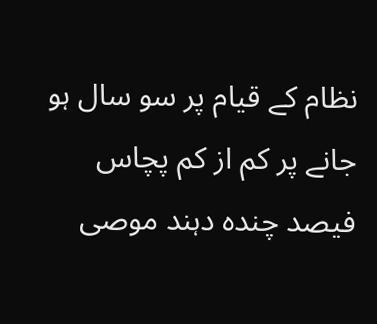نظام کے قیام پر سو سال ہو جانے پر کم از کم پچاس فیصد چندہ دہند موصی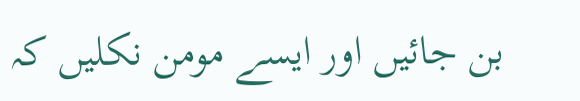بن جائیں اور ایسے مومن نکلیں کہ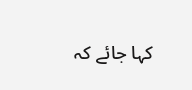کہا جائے کہ